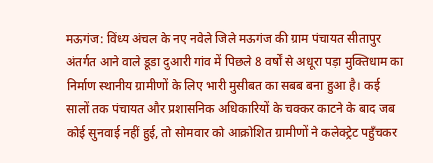मऊगंज: विंध्य अंचल के नए नवेले जिले मऊगंज की ग्राम पंचायत सीतापुर अंतर्गत आने वाले डूडा दुआरी गांव में पिछले 8 वर्षों से अधूरा पड़ा मुक्तिधाम का निर्माण स्थानीय ग्रामीणों के लिए भारी मुसीबत का सबब बना हुआ है। कई सालों तक पंचायत और प्रशासनिक अधिकारियों के चक्कर काटने के बाद जब कोई सुनवाई नहीं हुई, तो सोमवार को आक्रोशित ग्रामीणों ने कलेक्ट्रेट पहुँचकर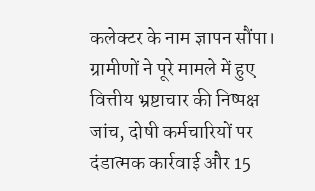कलेक्टर के नाम ज्ञापन सौंपा। ग्रामीणों ने पूरे मामले में हुए वित्तीय भ्रष्टाचार की निष्पक्ष जांच, दोषी कर्मचारियों पर दंडात्मक कार्रवाई और 15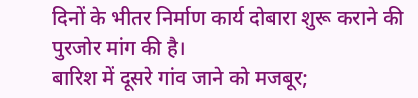दिनों के भीतर निर्माण कार्य दोबारा शुरू कराने की पुरजोर मांग की है।
बारिश में दूसरे गांव जाने को मजबूर;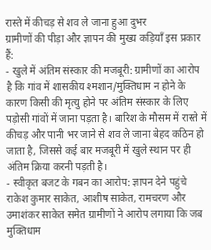रास्ते में कीचड़ से शव ले जाना हुआ दुभर
ग्रामीणों की पीड़ा और ज्ञापन की मुख्य कड़ियाँ इस प्रकार हैं:
- खुले में अंतिम संस्कार की मजबूरी: ग्रामीणों का आरोप है कि गांव में शासकीय श्मशान/मुक्तिधाम न होने के कारण किसी की मृत्यु होने पर अंतिम संस्कार के लिए पड़ोसी गांवों में जाना पड़ता है। बारिश के मौसम में रास्ते में कीचड़ और पानी भर जाने से शव ले जाना बेहद कठिन हो जाता है, जिससे कई बार मजबूरी में खुले स्थान पर ही अंतिम क्रिया करनी पड़ती है।
- स्वीकृत बजट के गबन का आरोप: ज्ञापन देने पहुंचे राकेश कुमार साकेत, आशीष साकेत, रामचरण और उमाशंकर साकेत समेत ग्रामीणों ने आरोप लगाया कि जब मुक्तिधाम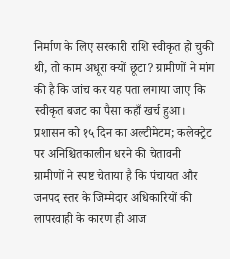निर्माण के लिए सरकारी राशि स्वीकृत हो चुकी थी, तो काम अधूरा क्यों छूटा? ग्रामीणों ने मांग की है कि जांच कर यह पता लगाया जाए कि स्वीकृत बजट का पैसा कहाँ खर्च हुआ।
प्रशासन को १५ दिन का अल्टीमेटम; कलेक्ट्रेट पर अनिश्चितकालीन धरने की चेतावनी
ग्रामीणों ने स्पष्ट चेताया है कि पंचायत और जनपद स्तर के जिम्मेदार अधिकारियों की लापरवाही के कारण ही आज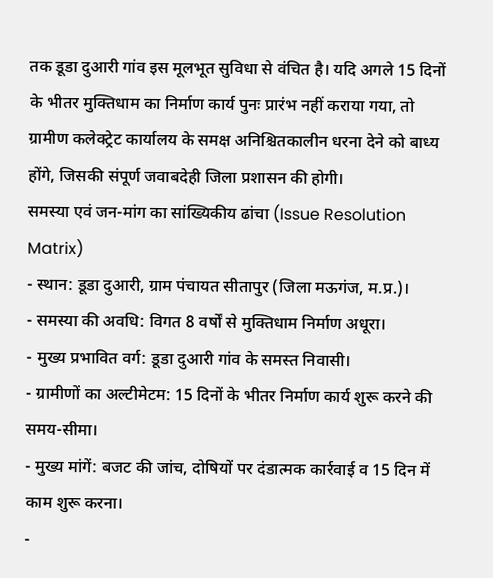तक डूडा दुआरी गांव इस मूलभूत सुविधा से वंचित है। यदि अगले 15 दिनों के भीतर मुक्तिधाम का निर्माण कार्य पुनः प्रारंभ नहीं कराया गया, तो ग्रामीण कलेक्ट्रेट कार्यालय के समक्ष अनिश्चितकालीन धरना देने को बाध्य होंगे, जिसकी संपूर्ण जवाबदेही जिला प्रशासन की होगी।
समस्या एवं जन-मांग का सांख्यिकीय ढांचा (Issue Resolution Matrix)
- स्थान: डूडा दुआरी, ग्राम पंचायत सीतापुर (जिला मऊगंज, म.प्र.)।
- समस्या की अवधि: विगत 8 वर्षों से मुक्तिधाम निर्माण अधूरा।
- मुख्य प्रभावित वर्ग: डूडा दुआरी गांव के समस्त निवासी।
- ग्रामीणों का अल्टीमेटम: 15 दिनों के भीतर निर्माण कार्य शुरू करने की समय-सीमा।
- मुख्य मांगें: बजट की जांच, दोषियों पर दंडात्मक कार्रवाई व 15 दिन में काम शुरू करना।
-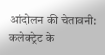आंदोलन की चेतावनी: कलेक्ट्रेट के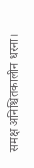समक्ष अनिश्चितकालीन धरना।